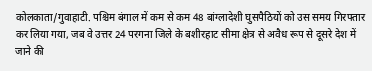कोलकाता/गुवाहाटी. पश्चिम बंगाल में कम से कम 48 बांग्लादेशी घुसपैठियों को उस समय गिरफ्तार कर लिया गया, जब वे उत्तर 24 परगना जिले के बशीरहाट सीमा क्षेत्र से अवैध रूप से दूसरे देश में जाने की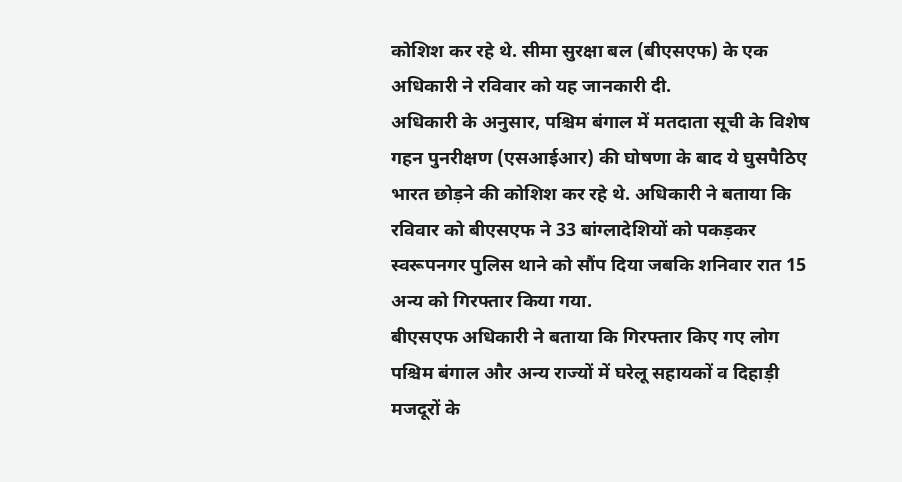कोशिश कर रहे थे. सीमा सुरक्षा बल (बीएसएफ) के एक अधिकारी ने रविवार को यह जानकारी दी.
अधिकारी के अनुसार, पश्चिम बंगाल में मतदाता सूची के विशेष गहन पुनरीक्षण (एसआईआर) की घोषणा के बाद ये घुसपैठिए भारत छोड़ने की कोशिश कर रहे थे. अधिकारी ने बताया कि रविवार को बीएसएफ ने 33 बांग्लादेशियों को पकड़कर स्वरूपनगर पुलिस थाने को सौंप दिया जबकि शनिवार रात 15 अन्य को गिरफ्तार किया गया.
बीएसएफ अधिकारी ने बताया कि गिरफ्तार किए गए लोग पश्चिम बंगाल और अन्य राज्यों में घरेलू सहायकों व दिहाड़ी मजदूरों के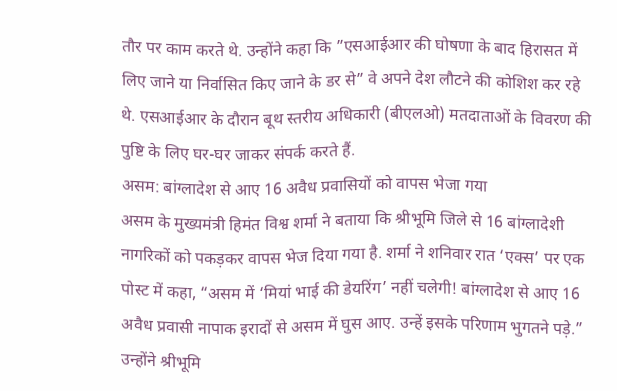तौर पर काम करते थे. उन्होंने कहा कि ”एसआईआर की घोषणा के बाद हिरासत में लिए जाने या निर्वासित किए जाने के डर से” वे अपने देश लौटने की कोशिश कर रहे थे. एसआईआर के दौरान बूथ स्तरीय अधिकारी (बीएलओ) मतदाताओं के विवरण की पुष्टि के लिए घर-घर जाकर संपर्क करते हैं.
असम: बांग्लादेश से आए 16 अवैध प्रवासियों को वापस भेजा गया
असम के मुख्यमंत्री हिमंत विश्व शर्मा ने बताया कि श्रीभूमि जिले से 16 बांग्लादेशी नागरिकों को पकड़कर वापस भेज दिया गया है. शर्मा ने शनिवार रात ‘एक्स’ पर एक पोस्ट में कहा, “असम में ‘मियां भाई की डेयरिंग’ नहीं चलेगी! बांग्लादेश से आए 16 अवैध प्रवासी नापाक इरादों से असम में घुस आए. उन्हें इसके परिणाम भुगतने पड़े.” उन्होंने श्रीभूमि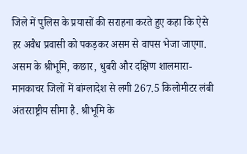जिले में पुलिस के प्रयासों की सराहना करते हुए कहा कि ऐसे हर अवैध प्रवासी को पकड़कर असम से वापस भेजा जाएगा.
असम के श्रीभूमि, कछार, धुबरी और दक्षिण शालमारा-मानकाचर जिलों में बांग्लादेश से लगी 267.5 किलोमीटर लंबी अंतरराष्ट्रीय सीमा है. श्रीभूमि के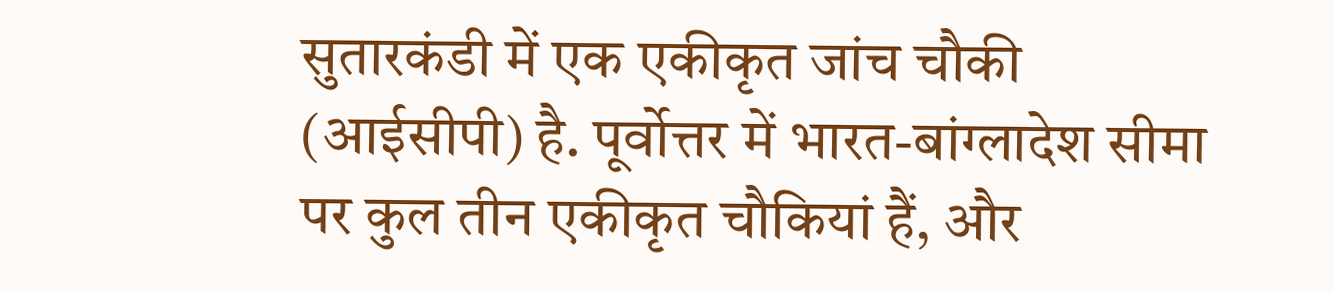सुतारकंडी में एक एकीकृत जांच चौकी (आईसीपी) है. पूर्वोत्तर में भारत-बांग्लादेश सीमा पर कुल तीन एकीकृत चौकियां हैं, और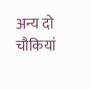अन्य दो चौकियां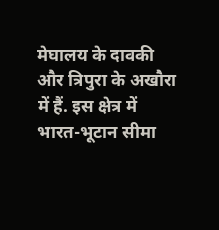मेघालय के दावकी और त्रिपुरा के अखौरा में हैं. इस क्षेत्र में भारत-भूटान सीमा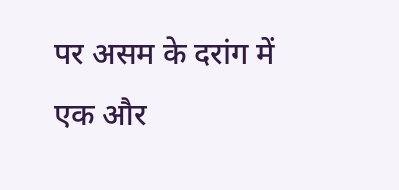पर असम के दरांग में एक और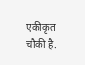एकीकृत चौकी है.